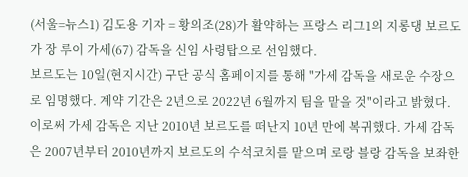(서울=뉴스1) 김도용 기자 = 황의조(28)가 활약하는 프랑스 리그1의 지롱댕 보르도가 장 루이 가세(67) 감독을 신임 사령탑으로 선임했다.
보르도는 10일(현지시간) 구단 공식 홈페이지를 통해 "가세 감독을 새로운 수장으로 임명했다. 계약 기간은 2년으로 2022년 6월까지 팀을 맡을 것"이라고 밝혔다.
이로써 가세 감독은 지난 2010년 보르도를 떠난지 10년 만에 복귀했다. 가세 감독은 2007년부터 2010년까지 보르도의 수석코치를 맡으며 로랑 블랑 감독을 보좌한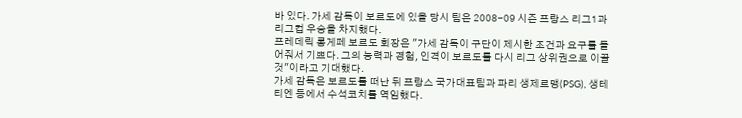바 있다. 가세 감독이 보르도에 있을 당시 팀은 2008-09 시즌 프랑스 리그1과 리그컵 우승을 차지했다.
프레데릭 롱게페 보르도 회장은 "가세 감독이 구단이 제시한 조건과 요구를 들어줘서 기쁘다. 그의 능력과 경험, 인격이 보르도를 다시 리그 상위권으로 이끌 것"이라고 기대했다.
가세 감독은 보르도를 떠난 뒤 프랑스 국가대표팀과 파리 생제르맹(PSG), 생테티엔 등에서 수석코치를 역임했다.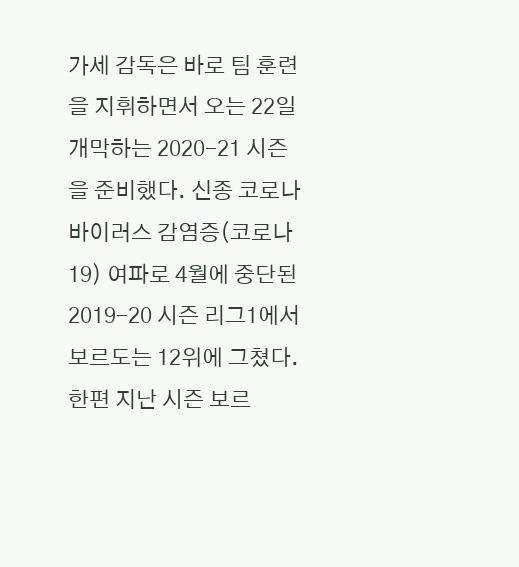가세 감독은 바로 팀 훈련을 지휘하면서 오는 22일 개막하는 2020-21 시즌을 준비했다. 신종 코로나바이러스 감염증(코로나19) 여파로 4월에 중단된 2019-20 시즌 리그1에서 보르도는 12위에 그쳤다.
한편 지난 시즌 보르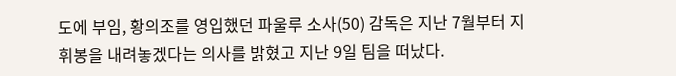도에 부임, 황의조를 영입했던 파울루 소사(50) 감독은 지난 7월부터 지휘봉을 내려놓겠다는 의사를 밝혔고 지난 9일 팀을 떠났다.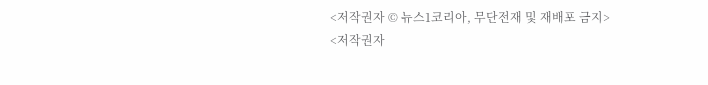<저작권자 © 뉴스1코리아, 무단전재 및 재배포 금지>
<저작권자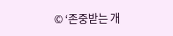© ‘존중받는 개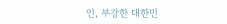인, 부강한 대한민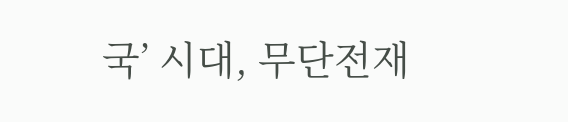국’ 시대, 무단전재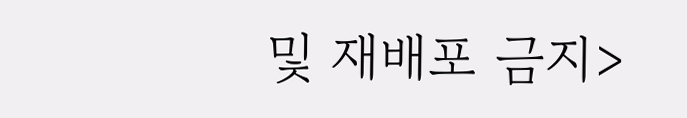및 재배포 금지>